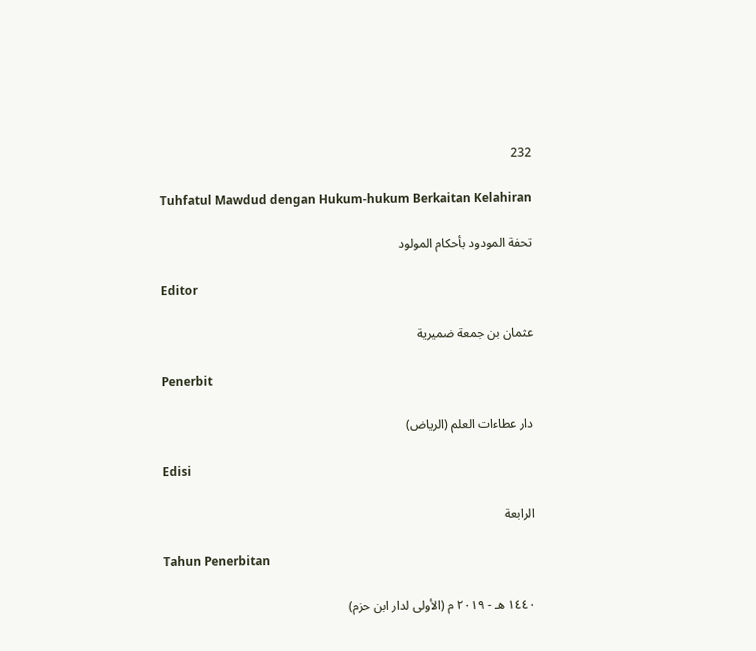232

Tuhfatul Mawdud dengan Hukum-hukum Berkaitan Kelahiran

تحفة المودود بأحكام المولود

Editor

عثمان بن جمعة ضميرية

Penerbit

دار عطاءات العلم (الرياض)

Edisi

الرابعة

Tahun Penerbitan

١٤٤٠ هـ - ٢٠١٩ م (الأولى لدار ابن حزم)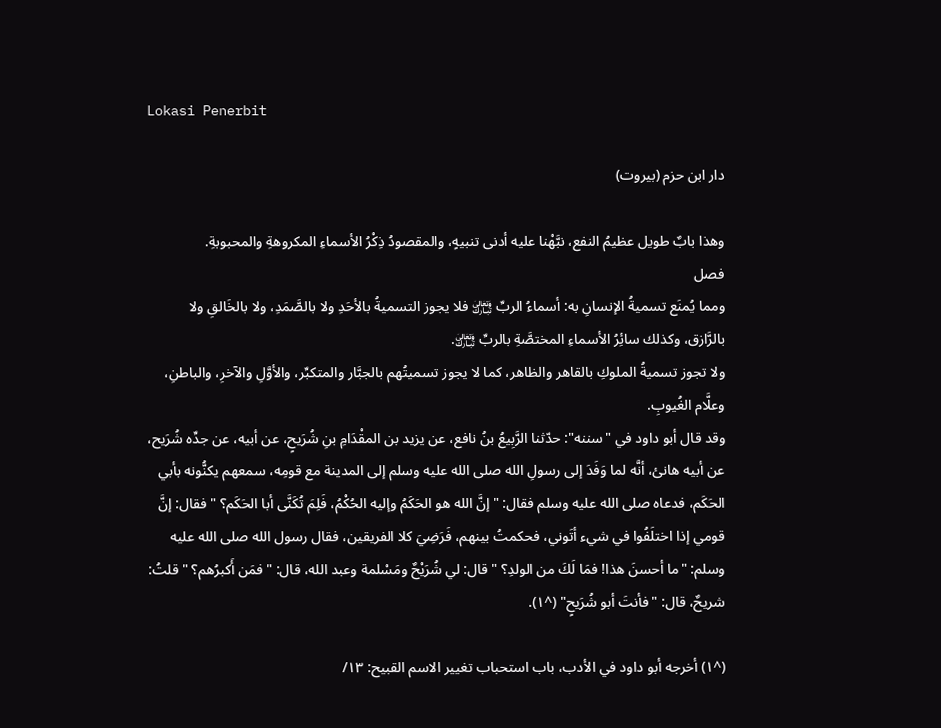Lokasi Penerbit

دار ابن حزم (بيروت)

وهذا بابٌ طويل عظيمُ النفع، نبَّهْنا عليه أدنى تنبيهٍ، والمقصودُ ذِكْرُ الأسماءِ المكروهةِ والمحبوبةِ.
فصل
ومما يُمنَع تسميةُ الإنسانِ به: أسماءُ الربِّ ﵎ فلا يجوز التسميةُ بالأحَدِ ولا بالصَّمَدِ، ولا بالخَالقِ ولا بالرَّازق، وكذلك سائِرُ الأسماءِ المختصَّةِ بالربِّ ﵎.
ولا تجوز تسميةُ الملوكِ بالقاهر والظاهر، كما لا يجوز تسميتُهم بالجبَّار والمتكبِّر، والأوَّلِ والآخرِ، والباطنِ، وعلَّام الغُيوبِ.
وقد قال أبو داود في "سننه": حدّثنا الرَّبِيعُ بنُ نافع، عن يزيد بن المقْدَامِ بنِ شُرَيحٍ، عن أبيه، عن جدِّه شُرَيح، عن أبيه هانئ، أنَّه لما وَفَدَ إلى رسولِ الله صلى الله عليه وسلم إلى المدينة مع قومِه، سمعهم يكنُّونه بأبي الحَكَم، فدعاه صلى الله عليه وسلم فقال: "إنَّ الله هو الحَكَمُ وإليه الحُكْمُ، فَلِمَ تُكَنَّى أبا الحَكَم؟ " فقال: إنَّ قومي إذا اختلَفُوا في شيء أتَوني، فحكمتُ بينهم، فَرَضِيَ كلا الفريقين، فقال رسول الله صلى الله عليه وسلم: "ما أحسنَ هذا! فمَا لَكَ من الولدِ؟ " قال: لي شُرَيْحٌ ومَسْلمة وعبد الله، قال: "فمَن أَكبرُهم؟ " قلتُ: شريحٌ، قال: "فأنتَ أبو شُرَيحٍ" (^١).

(^١) أخرجه أبو داود في الأدب، باب استحباب تغيير الاسم القبيح: ١٣/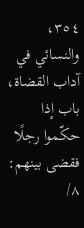٣٥٤، والنسائي في آداب القضاة، باب إذا حكّموا رجلًا فقضى بينهم: ٨/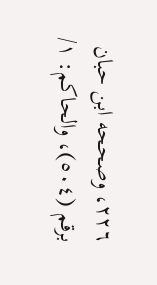٢٢٦، وصححه ابن حبان برقم (٥٠٤)، والحاكم: ١/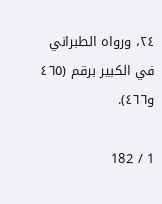٢٤، ورواه الطبراني في الكبير برقم (٤٦٥ و٤٦٦).

1 / 182